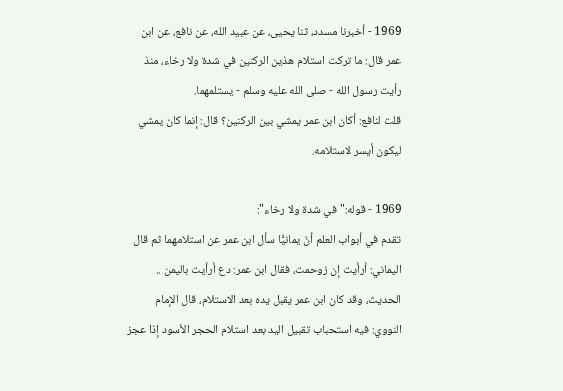1969 - أخبرنا مسدد، ثنا يحيى، عن عبيد الله، عن نافع، عن ابن عمر قال: ما تركت استلام هذين الركنين في شدة ولا رخاء، منذ رأيت رسول الله - صلى الله عليه وسلم - يستلمهما.
قلت لنافع: أكان ابن عمر يمشي بين الركنين؟ قال: إنما كان يمشي ليكون أيسر لاستلامه.

1969 - قوله:"في شدة ولا رخاء":
تقدم في أبواب العلم أنّ يمانيًّا سأل ابن عمر عن استلامهما ثم قال اليماني: أرأيت إن زوحمت، فقال ابن عمر: دع أرأيت باليمن .. الحديث، وقد كان ابن عمر يقبل يده بعد الاستلام، قال الإمام النووي: فيه استحباب تقبيل اليد بعد استلام الحجر الأسود إذا عجز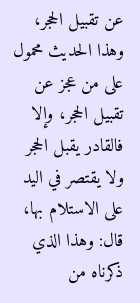عن تقبيل الحجر، وهذا الحديث محمول على من عجز عن تقبيل الحجر، وإلا فالقادر يقبل الحجر ولا يقتصر في اليد على الاستلام بها، قال: وهذا الذي ذكرناه من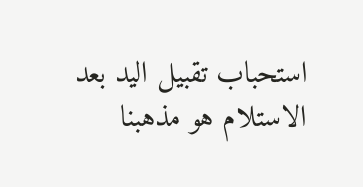استحباب تقبيل اليد بعد الاستلام هو مذهبنا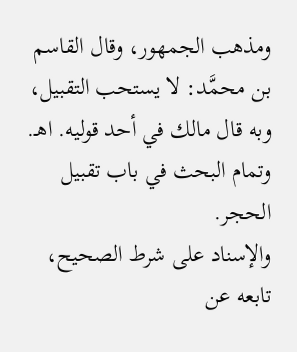ومذهب الجمهور، وقال القاسم بن محمَّد: لا يستحب التقبيل، وبه قال مالك في أحد قوليه. اهـ. وتمام البحث في باب تقبيل الحجر.
والإسناد على شرط الصحيح، تابعه عن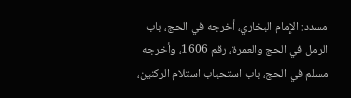مسدد: الإِمام البخاري، أخرجه في الحج، باب الرمل في الحج والعمرة، رقم 1606، وأخرجه مسلم في الحج، باب استحباب استلام الركنين،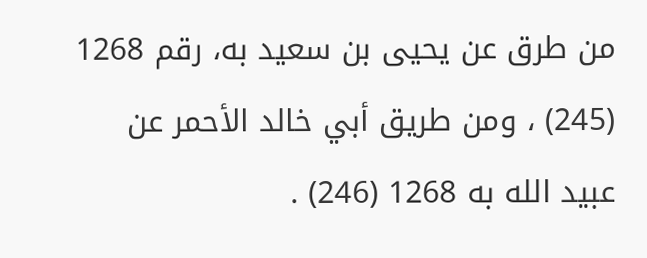من طرق عن يحيى بن سعيد به، رقم 1268 (245) ، ومن طريق أبي خالد الأحمر عن عبيد الله به 1268 (246) .